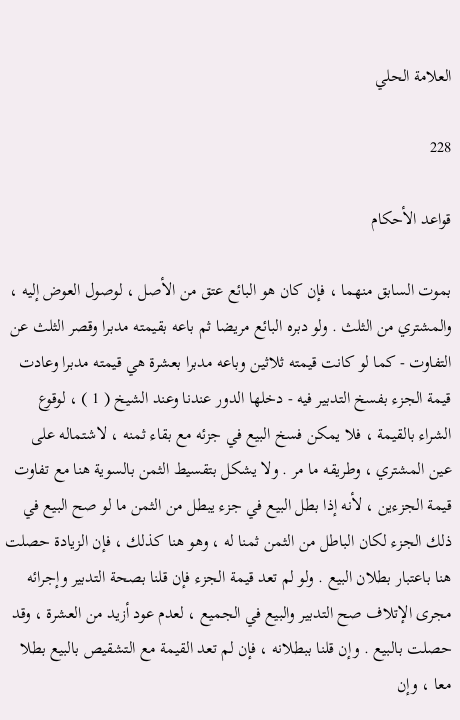العلامة الحلي

228

قواعد الأحكام

بموت السابق منهما ، فإن كان هو البائع عتق من الأصل ، لوصول العوض إليه ، والمشتري من الثلث . ولو دبره البائع مريضا ثم باعه بقيمته مدبرا وقصر الثلث عن التفاوت - كما لو كانت قيمته ثلاثين وباعه مدبرا بعشرة هي قيمته مدبرا وعادت قيمة الجزء بفسخ التدبير فيه - دخلها الدور عندنا وعند الشيخ ( 1 ) ، لوقوع الشراء بالقيمة ، فلا يمكن فسخ البيع في جزئه مع بقاء ثمنه ، لاشتماله على عين المشتري ، وطريقه ما مر . ولا يشكل بتقسيط الثمن بالسوية هنا مع تفاوت قيمة الجزءين ، لأنه إذا بطل البيع في جزء يبطل من الثمن ما لو صح البيع في ذلك الجزء لكان الباطل من الثمن ثمنا له ، وهو هنا كذلك ، فإن الزيادة حصلت هنا باعتبار بطلان البيع . ولو لم تعد قيمة الجزء فإن قلنا بصحة التدبير وإجرائه مجرى الإتلاف صح التدبير والبيع في الجميع ، لعدم عود أزيد من العشرة ، وقد حصلت بالبيع . وإن قلنا ببطلانه ، فإن لم تعد القيمة مع التشقيص بالبيع بطلا معا ، وإن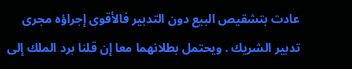عادت بتشقيص البيع دون التدبير فالأقوى إجراؤه مجرى تدبير الشريك . ويحتمل بطلانهما معا إن قلنا برد الملك إلى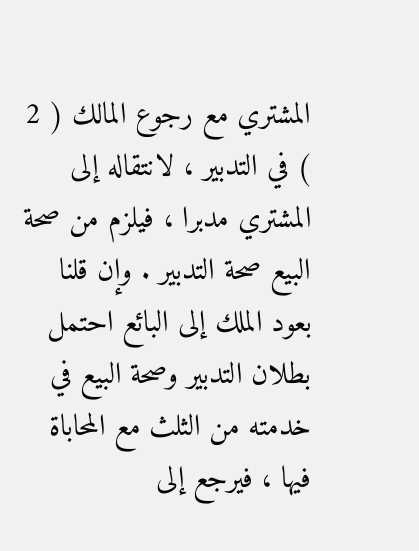المشتري مع رجوع المالك ( 2 ) في التدبير ، لانتقاله إلى المشتري مدبرا ، فيلزم من صحة البيع صحة التدبير . وإن قلنا بعود الملك إلى البائع احتمل بطلان التدبير وصحة البيع في خدمته من الثلث مع المحاباة فيها ، فيرجع إلى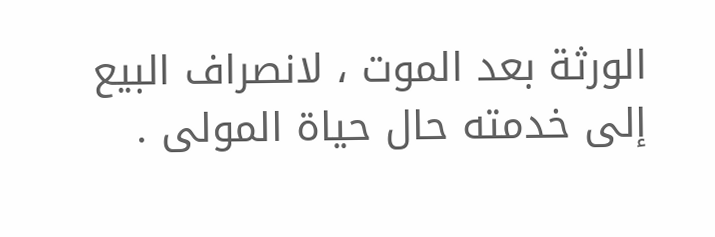الورثة بعد الموت ، لانصراف البيع إلى خدمته حال حياة المولى .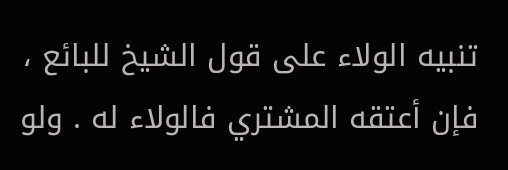تنبيه الولاء على قول الشيخ للبائع ، فإن أعتقه المشتري فالولاء له . ولو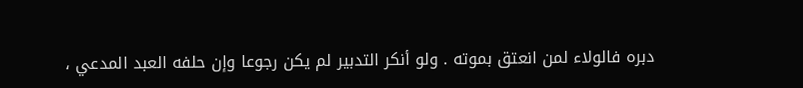دبره فالولاء لمن انعتق بموته . ولو أنكر التدبير لم يكن رجوعا وإن حلفه العبد المدعي ،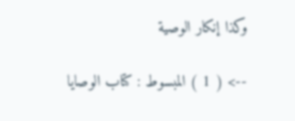وكذا إنكار الوصية

--> ( 1 ) المبسوط : كتاب الوصايا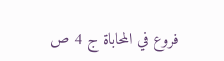فروع في المحاباة ج 4 ص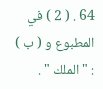64 . ( 2 ) في المطبوع و ( ب ) : " الملك " .